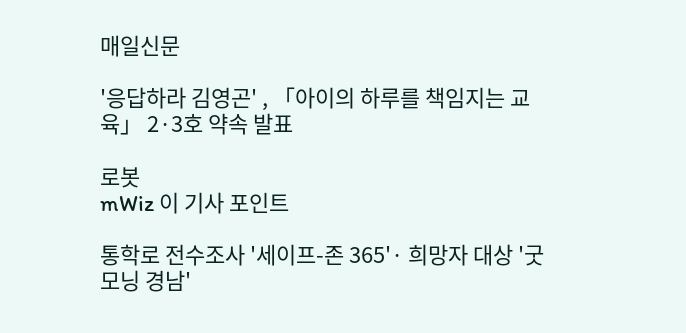매일신문

'응답하라 김영곤' , 「아이의 하루를 책임지는 교육」 2·3호 약속 발표

로봇
mWiz 이 기사 포인트

통학로 전수조사 '세이프-존 365'· 희망자 대상 '굿모닝 경남'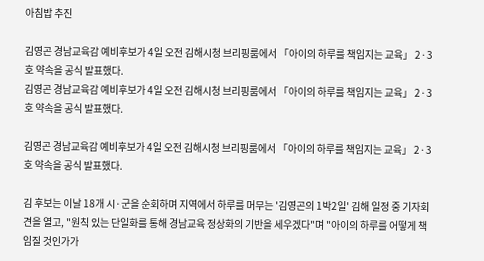아침밥 추진

김영곤 경남교육감 예비후보가 4일 오전 김해시청 브리핑룸에서 「아이의 하루를 책임지는 교육」 2·3호 약속을 공식 발표했다.
김영곤 경남교육감 예비후보가 4일 오전 김해시청 브리핑룸에서 「아이의 하루를 책임지는 교육」 2·3호 약속을 공식 발표했다.

김영곤 경남교육감 예비후보가 4일 오전 김해시청 브리핑룸에서 「아이의 하루를 책임지는 교육」 2·3호 약속을 공식 발표했다.

김 후보는 이날 18개 시·군을 순회하며 지역에서 하루를 머무는 '김영곤의 1박2일' 김해 일정 중 기자회견을 열고, "원칙 있는 단일화를 통해 경남교육 정상화의 기반을 세우겠다"며 "아이의 하루를 어떻게 책임질 것인가가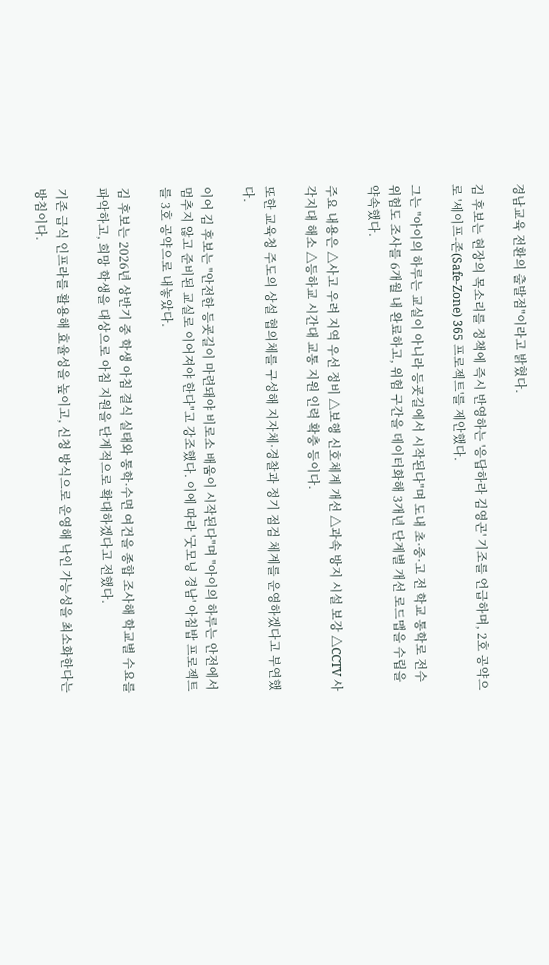경남교육 전환의 출발점"이라고 밝혔다.

김 후보는 현장의 목소리를 정책에 즉시 반영하는 '응답하라 김영곤' 기조를 언급하며, 2호 공약으로 '세이프-존(Safe-Zone) 365 프로젝트'를 제안했다.

그는 "아이의 하루는 교실이 아니라 등굣길에서 시작된다"며 도내 초·중·고 전 학교 통학로 전수 위험도 조사를 6개월 내 완료하고, 위험 구간을 데이터화해 3개년 단계별 개선 로드맵을 수립을 약속했다.

주요 내용은 △사고 우려 지역 우선 정비 △보행 신호체계 개선 △과속 방지 시설 보강 △CCTV 사각지대 해소 △등하교 시간대 교통 지원 인력 확충 등이다.

또한 교육청 주도의 상설 협의체를 구성해 지자체·경찰과 정기 점검 체계를 운영하겠다고 부연했다.

이어 김 후보는 "안전한 등굣길이 마련돼야 비로소 배움이 시작된다"며 "아이의 하루는 안전에서 멈추지 않고 준비된 교실로 이어져야 한다"고 강조했다. 이에 따라 '굿모닝 경남' 아침밥 프로젝트를 3호 공약으로 내놓았다.

김 후보는 2026년 상반기 중 학생 아침 결식 실태와 통학·수면 여건을 종합 조사해 학교별 수요를 파악하고, 희망 학생을 대상으로 아침 지원을 단계적으로 확대하겠다고 전했다.

기존 급식 인프라를 활용해 효율성을 높이고, 신청 방식으로 운영해 낙인 가능성을 최소화한다는 방침이다.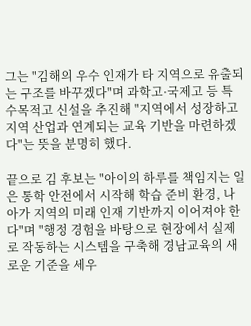그는 "김해의 우수 인재가 타 지역으로 유출되는 구조를 바꾸겠다"며 과학고·국제고 등 특수목적고 신설을 추진해 "지역에서 성장하고 지역 산업과 연계되는 교육 기반을 마련하겠다"는 뜻을 분명히 했다.

끝으로 김 후보는 "아이의 하루를 책임지는 일은 통학 안전에서 시작해 학습 준비 환경, 나아가 지역의 미래 인재 기반까지 이어져야 한다"며 "행정 경험을 바탕으로 현장에서 실제로 작동하는 시스템을 구축해 경남교육의 새로운 기준을 세우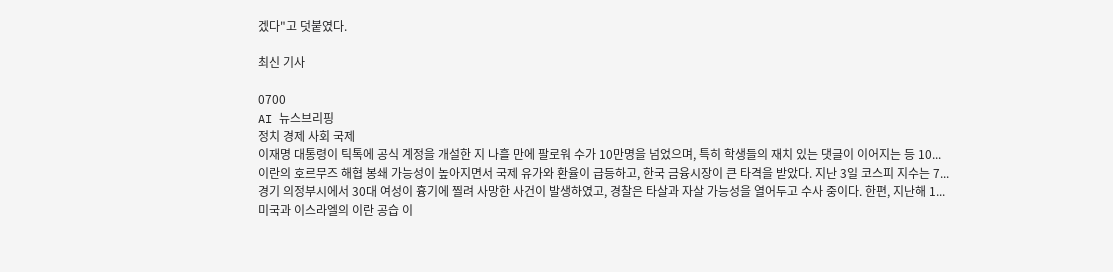겠다"고 덧붙였다.

최신 기사

0700
AI 뉴스브리핑
정치 경제 사회 국제
이재명 대통령이 틱톡에 공식 계정을 개설한 지 나흘 만에 팔로워 수가 10만명을 넘었으며, 특히 학생들의 재치 있는 댓글이 이어지는 등 10...
이란의 호르무즈 해협 봉쇄 가능성이 높아지면서 국제 유가와 환율이 급등하고, 한국 금융시장이 큰 타격을 받았다. 지난 3일 코스피 지수는 7...
경기 의정부시에서 30대 여성이 흉기에 찔려 사망한 사건이 발생하였고, 경찰은 타살과 자살 가능성을 열어두고 수사 중이다. 한편, 지난해 1...
미국과 이스라엘의 이란 공습 이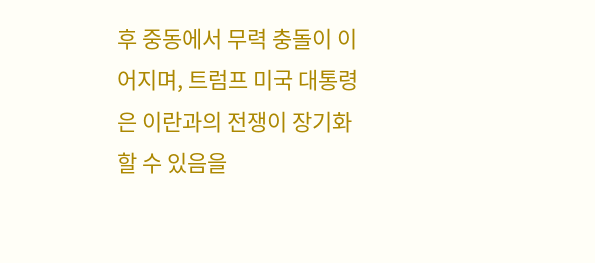후 중동에서 무력 충돌이 이어지며, 트럼프 미국 대통령은 이란과의 전쟁이 장기화할 수 있음을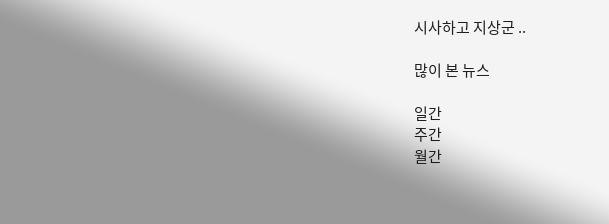시사하고 지상군 ..

많이 본 뉴스

일간
주간
월간